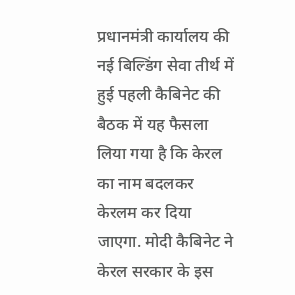प्रधानमंत्री कार्यालय की नई बिल्डिंग सेवा तीर्थ में हुई पहली कैबिनेट की बैठक में यह फैसला लिया गया है कि केरल का नाम बदलकर केरलम कर दिया जाएगा. मोदी कैबिनेट ने केरल सरकार के इस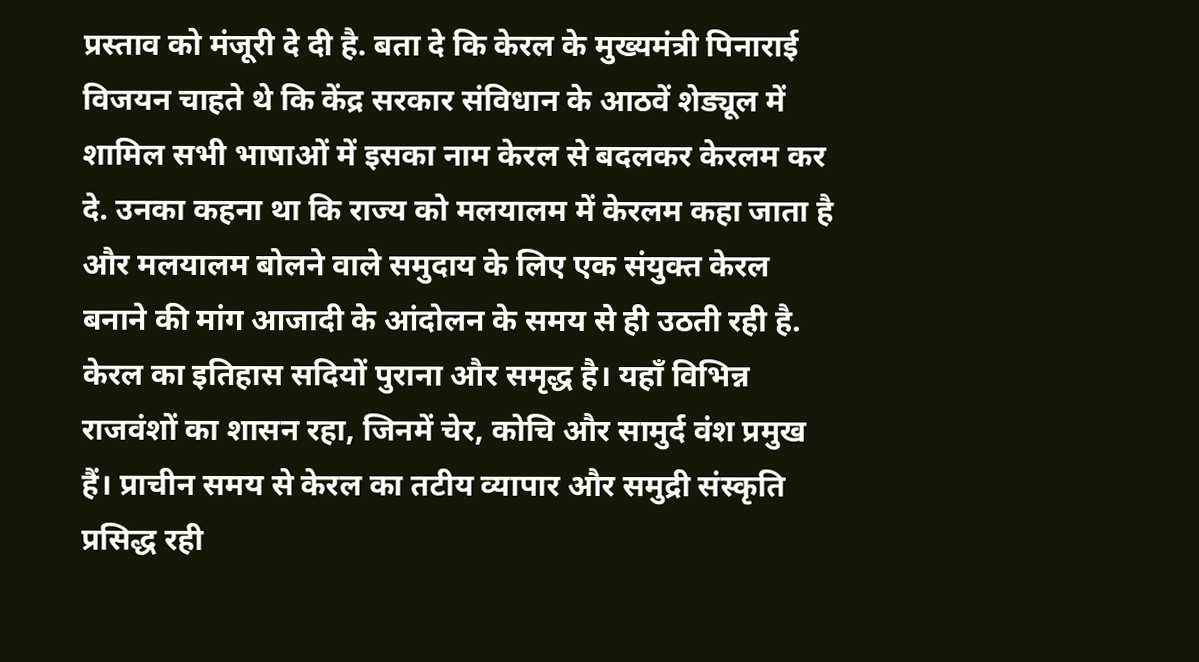प्रस्ताव को मंजूरी दे दी है. बता दे कि केरल के मुख्यमंत्री पिनाराई विजयन चाहते थे कि केंद्र सरकार संविधान के आठवें शेड्यूल में शामिल सभी भाषाओं में इसका नाम केरल से बदलकर केरलम कर दे. उनका कहना था कि राज्य को मलयालम में केरलम कहा जाता है और मलयालम बोलने वाले समुदाय के लिए एक संयुक्त केरल बनाने की मांग आजादी के आंदोलन के समय से ही उठती रही है.
केरल का इतिहास सदियों पुराना और समृद्ध है। यहाँ विभिन्न राजवंशों का शासन रहा, जिनमें चेर, कोचि और सामुर्द वंश प्रमुख हैं। प्राचीन समय से केरल का तटीय व्यापार और समुद्री संस्कृति प्रसिद्ध रही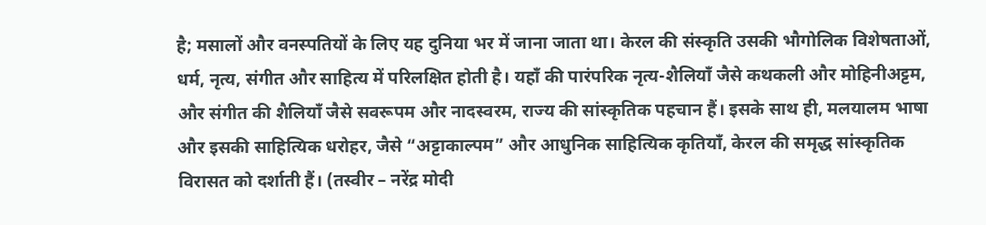है; मसालों और वनस्पतियों के लिए यह दुनिया भर में जाना जाता था। केरल की संस्कृति उसकी भौगोलिक विशेषताओं, धर्म, नृत्य, संगीत और साहित्य में परिलक्षित होती है। यहाँ की पारंपरिक नृत्य-शैलियाँ जैसे कथकली और मोहिनीअट्टम, और संगीत की शैलियाँ जैसे सवरूपम और नादस्वरम, राज्य की सांस्कृतिक पहचान हैं। इसके साथ ही, मलयालम भाषा और इसकी साहित्यिक धरोहर, जैसे “अट्टाकाल्पम” और आधुनिक साहित्यिक कृतियाँ, केरल की समृद्ध सांस्कृतिक विरासत को दर्शाती हैं। (तस्वीर – नरेंद्र मोदी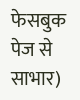फेसबुक पेज से साभार)